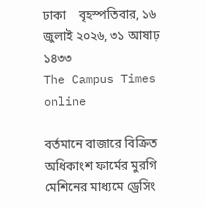ঢাকা    বৃহস্পতিবার, ১৬ জুলাই ২০২৬, ৩১ আষাঢ় ১৪৩৩
The Campus Times online

বর্তমানে বাজারে বিক্রিত অধিকাংশ ফার্মের মুরগি মেশিনের মাধ্যমে ড্রেসিং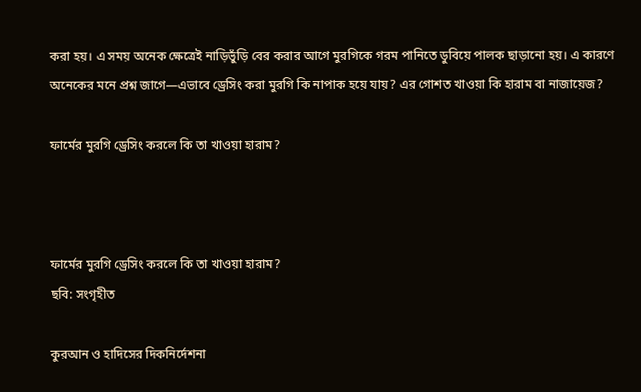করা হয়। এ সময় অনেক ক্ষেত্রেই নাড়িভুঁড়ি বের করার আগে মুরগিকে গরম পানিতে ডুবিয়ে পালক ছাড়ানো হয়। এ কারণে অনেকের মনে প্রশ্ন জাগে—এভাবে ড্রেসিং করা মুরগি কি নাপাক হয়ে যায়? এর গোশত খাওয়া কি হারাম বা নাজায়েজ?

ফার্মের মুরগি ড্রেসিং করলে কি তা খাওয়া হারাম?



ফার্মের মুরগি ড্রেসিং করলে কি তা খাওয়া হারাম?
ছবি: সংগৃহীত

কুরআন ও হাদিসের দিকনির্দেশনা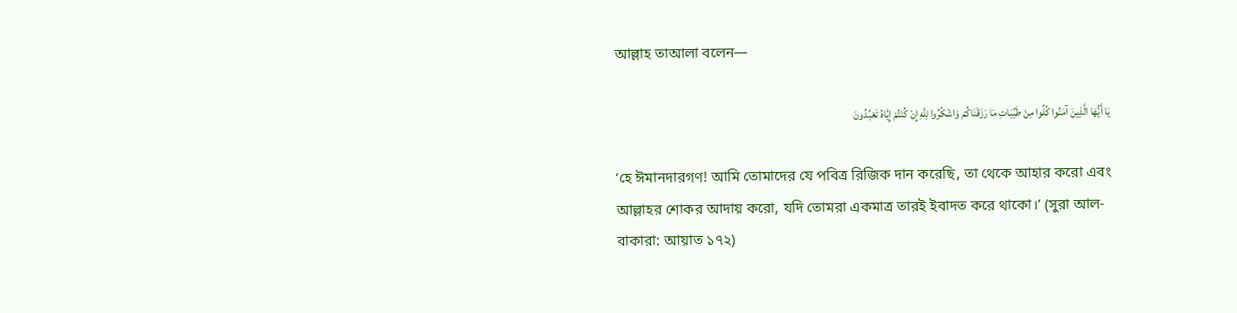আল্লাহ তাআলা বলেন—

يَا أَيُّهَا الَّذِينَ آمَنُوا كُلُوا مِنْ طَيِّبَاتِ مَا رَزَقْنَاكُمْ وَاشْكُرُوا لِلَّهِ إِنْ كُنْتُمْ إِيَّاهُ تَعْبُدُونَ

‘হে ঈমানদারগণ! আমি তোমাদের যে পবিত্র রিজিক দান করেছি, তা থেকে আহার করো এবং আল্লাহর শোকর আদায় করো, যদি তোমরা একমাত্র তারই ইবাদত করে থাকো।’ (সুরা আল-বাকারা: আয়াত ১৭২)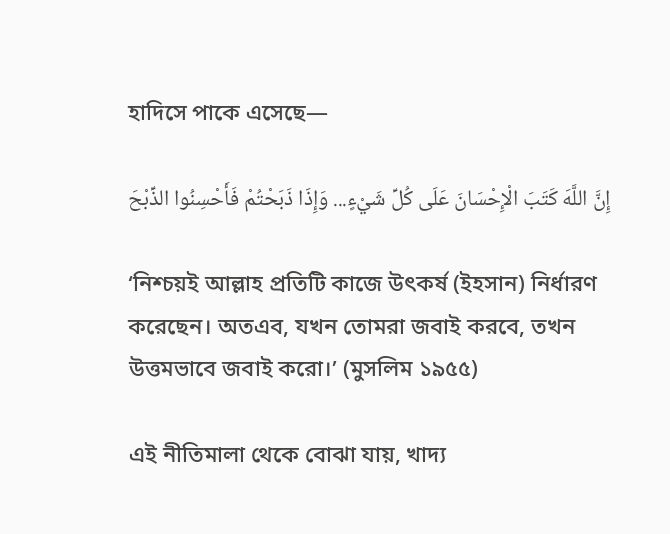হাদিসে পাকে এসেছে—

إِنَّ اللَّهَ كَتَبَ الْإِحْسَانَ عَلَى كُلِّ شَيْءٍ... وَإِذَا ذَبَحْتُمْ فَأَحْسِنُوا الذِّبْحَ

‘নিশ্চয়ই আল্লাহ প্রতিটি কাজে উৎকর্ষ (ইহসান) নির্ধারণ করেছেন। অতএব, যখন তোমরা জবাই করবে, তখন উত্তমভাবে জবাই করো।’ (মুসলিম ১৯৫৫)

এই নীতিমালা থেকে বোঝা যায়, খাদ্য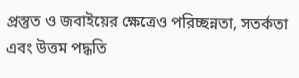প্রস্তুত ও জবাইয়ের ক্ষেত্রেও পরিচ্ছন্নতা, সতর্কতা এবং উত্তম পদ্ধতি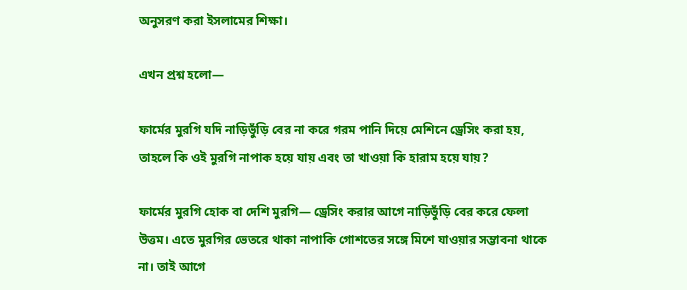অনুসরণ করা ইসলামের শিক্ষা।

এখন প্রশ্ন হলো—

ফার্মের মুরগি যদি নাড়িভুঁড়ি বের না করে গরম পানি দিয়ে মেশিনে ড্রেসিং করা হয়, তাহলে কি ওই মুরগি নাপাক হয়ে যায় এবং তা খাওয়া কি হারাম হয়ে যায়?

ফার্মের মুরগি হোক বা দেশি মুরগি— ড্রেসিং করার আগে নাড়িভুঁড়ি বের করে ফেলা উত্তম। এতে মুরগির ভেতরে থাকা নাপাকি গোশতের সঙ্গে মিশে যাওয়ার সম্ভাবনা থাকে না। তাই আগে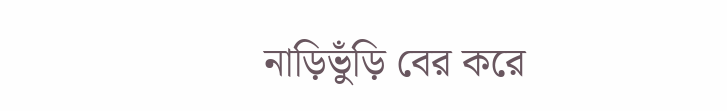নাড়িভুঁড়ি বের করে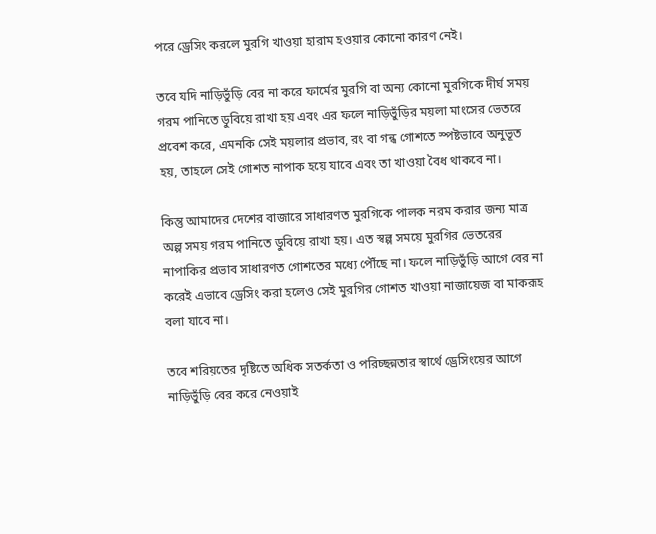পরে ড্রেসিং করলে মুরগি খাওয়া হারাম হওয়ার কোনো কারণ নেই।

তবে যদি নাড়িভুঁড়ি বের না করে ফার্মের মুরগি বা অন্য কোনো মুরগিকে দীর্ঘ সময় গরম পানিতে ডুবিয়ে রাখা হয় এবং এর ফলে নাড়িভুঁড়ির ময়লা মাংসের ভেতরে প্রবেশ করে, এমনকি সেই ময়লার প্রভাব, রং বা গন্ধ গোশতে স্পষ্টভাবে অনুভূত হয়, তাহলে সেই গোশত নাপাক হয়ে যাবে এবং তা খাওয়া বৈধ থাকবে না।

কিন্তু আমাদের দেশের বাজারে সাধারণত মুরগিকে পালক নরম করার জন্য মাত্র অল্প সময় গরম পানিতে ডুবিয়ে রাখা হয়। এত স্বল্প সময়ে মুরগির ভেতরের নাপাকির প্রভাব সাধারণত গোশতের মধ্যে পৌঁছে না। ফলে নাড়িভুঁড়ি আগে বের না করেই এভাবে ড্রেসিং করা হলেও সেই মুরগির গোশত খাওয়া নাজায়েজ বা মাকরূহ বলা যাবে না।

তবে শরিয়তের দৃষ্টিতে অধিক সতর্কতা ও পরিচ্ছন্নতার স্বার্থে ড্রেসিংয়ের আগে নাড়িভুঁড়ি বের করে নেওয়াই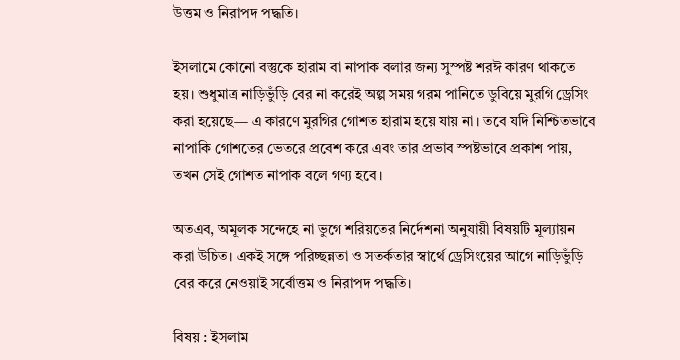উত্তম ও নিরাপদ পদ্ধতি।

ইসলামে কোনো বস্তুকে হারাম বা নাপাক বলার জন্য সুস্পষ্ট শরঈ কারণ থাকতে হয়। শুধুমাত্র নাড়িভুঁড়ি বের না করেই অল্প সময় গরম পানিতে ডুবিয়ে মুরগি ড্রেসিং করা হয়েছে— এ কারণে মুরগির গোশত হারাম হয়ে যায় না। তবে যদি নিশ্চিতভাবে নাপাকি গোশতের ভেতরে প্রবেশ করে এবং তার প্রভাব স্পষ্টভাবে প্রকাশ পায়, তখন সেই গোশত নাপাক বলে গণ্য হবে।

অতএব, অমূলক সন্দেহে না ভুগে শরিয়তের নির্দেশনা অনুযায়ী বিষয়টি মূল্যায়ন করা উচিত। একই সঙ্গে পরিচ্ছন্নতা ও সতর্কতার স্বার্থে ড্রেসিংয়ের আগে নাড়িভুঁড়ি বের করে নেওয়াই সর্বোত্তম ও নিরাপদ পদ্ধতি।

বিষয় : ইসলাম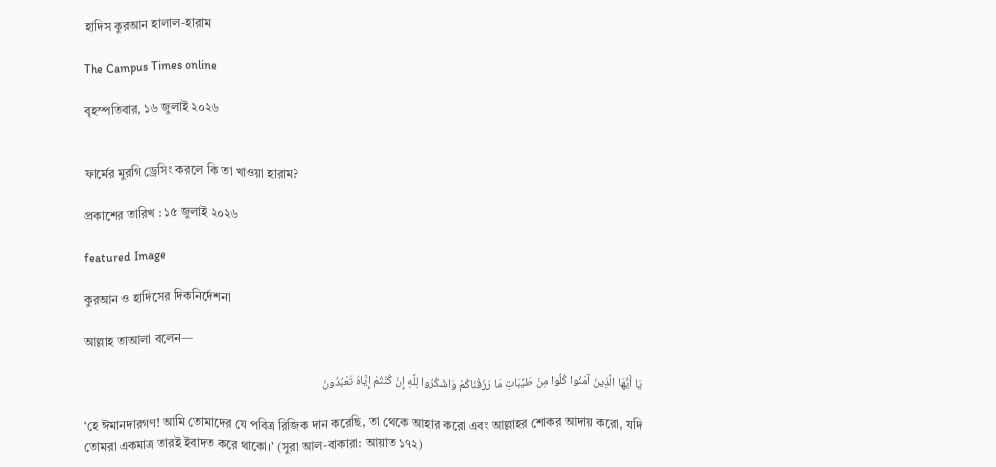হাদিস কুরআন হালাল-হারাম

The Campus Times online

বৃহস্পতিবার, ১৬ জুলাই ২০২৬


ফার্মের মুরগি ড্রেসিং করলে কি তা খাওয়া হারাম?

প্রকাশের তারিখ : ১৫ জুলাই ২০২৬

featured Image

কুরআন ও হাদিসের দিকনির্দেশনা

আল্লাহ তাআলা বলেন—

يَا أَيُّهَا الَّذِينَ آمَنُوا كُلُوا مِنْ طَيِّبَاتِ مَا رَزَقْنَاكُمْ وَاشْكُرُوا لِلَّهِ إِنْ كُنْتُمْ إِيَّاهُ تَعْبُدُونَ

‘হে ঈমানদারগণ! আমি তোমাদের যে পবিত্র রিজিক দান করেছি, তা থেকে আহার করো এবং আল্লাহর শোকর আদায় করো, যদি তোমরা একমাত্র তারই ইবাদত করে থাকো।’ (সুরা আল-বাকারা: আয়াত ১৭২)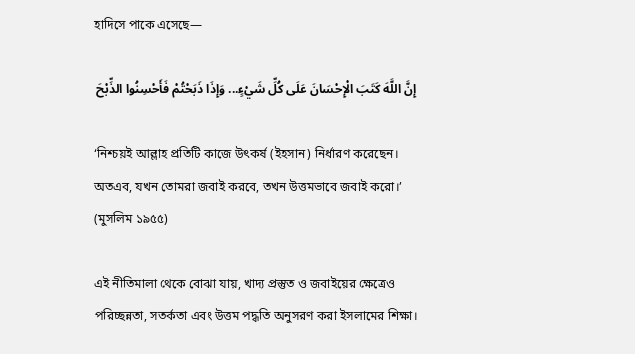হাদিসে পাকে এসেছে—

إِنَّ اللَّهَ كَتَبَ الْإِحْسَانَ عَلَى كُلِّ شَيْءٍ... وَإِذَا ذَبَحْتُمْ فَأَحْسِنُوا الذِّبْحَ

‘নিশ্চয়ই আল্লাহ প্রতিটি কাজে উৎকর্ষ (ইহসান) নির্ধারণ করেছেন। অতএব, যখন তোমরা জবাই করবে, তখন উত্তমভাবে জবাই করো।’ (মুসলিম ১৯৫৫)

এই নীতিমালা থেকে বোঝা যায়, খাদ্য প্রস্তুত ও জবাইয়ের ক্ষেত্রেও পরিচ্ছন্নতা, সতর্কতা এবং উত্তম পদ্ধতি অনুসরণ করা ইসলামের শিক্ষা।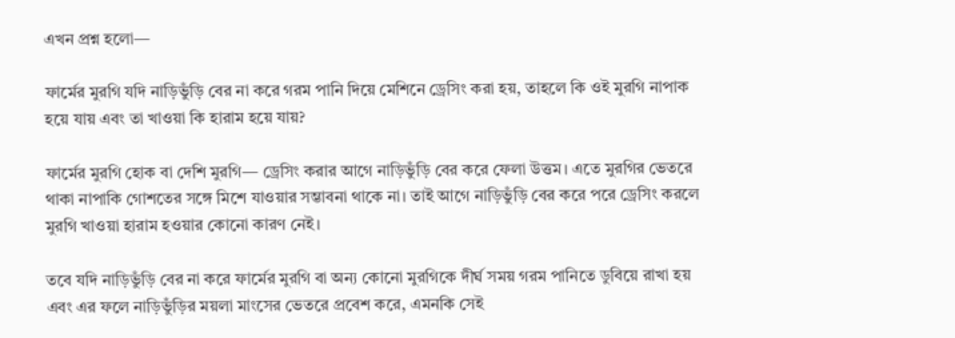এখন প্রশ্ন হলো—

ফার্মের মুরগি যদি নাড়িভুঁড়ি বের না করে গরম পানি দিয়ে মেশিনে ড্রেসিং করা হয়, তাহলে কি ওই মুরগি নাপাক হয়ে যায় এবং তা খাওয়া কি হারাম হয়ে যায়?

ফার্মের মুরগি হোক বা দেশি মুরগি— ড্রেসিং করার আগে নাড়িভুঁড়ি বের করে ফেলা উত্তম। এতে মুরগির ভেতরে থাকা নাপাকি গোশতের সঙ্গে মিশে যাওয়ার সম্ভাবনা থাকে না। তাই আগে নাড়িভুঁড়ি বের করে পরে ড্রেসিং করলে মুরগি খাওয়া হারাম হওয়ার কোনো কারণ নেই।

তবে যদি নাড়িভুঁড়ি বের না করে ফার্মের মুরগি বা অন্য কোনো মুরগিকে দীর্ঘ সময় গরম পানিতে ডুবিয়ে রাখা হয় এবং এর ফলে নাড়িভুঁড়ির ময়লা মাংসের ভেতরে প্রবেশ করে, এমনকি সেই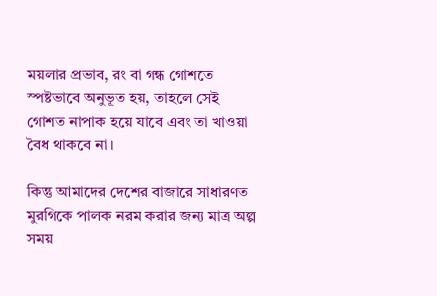ময়লার প্রভাব, রং বা গন্ধ গোশতে স্পষ্টভাবে অনুভূত হয়, তাহলে সেই গোশত নাপাক হয়ে যাবে এবং তা খাওয়া বৈধ থাকবে না।

কিন্তু আমাদের দেশের বাজারে সাধারণত মুরগিকে পালক নরম করার জন্য মাত্র অল্প সময়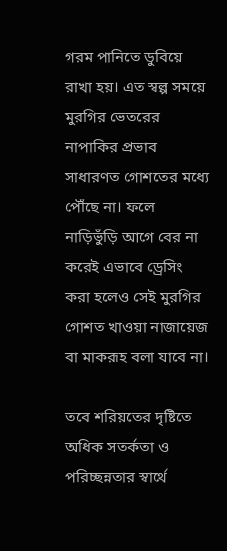গরম পানিতে ডুবিয়ে রাখা হয়। এত স্বল্প সময়ে মুরগির ভেতরের নাপাকির প্রভাব সাধারণত গোশতের মধ্যে পৌঁছে না। ফলে নাড়িভুঁড়ি আগে বের না করেই এভাবে ড্রেসিং করা হলেও সেই মুরগির গোশত খাওয়া নাজায়েজ বা মাকরূহ বলা যাবে না।

তবে শরিয়তের দৃষ্টিতে অধিক সতর্কতা ও পরিচ্ছন্নতার স্বার্থে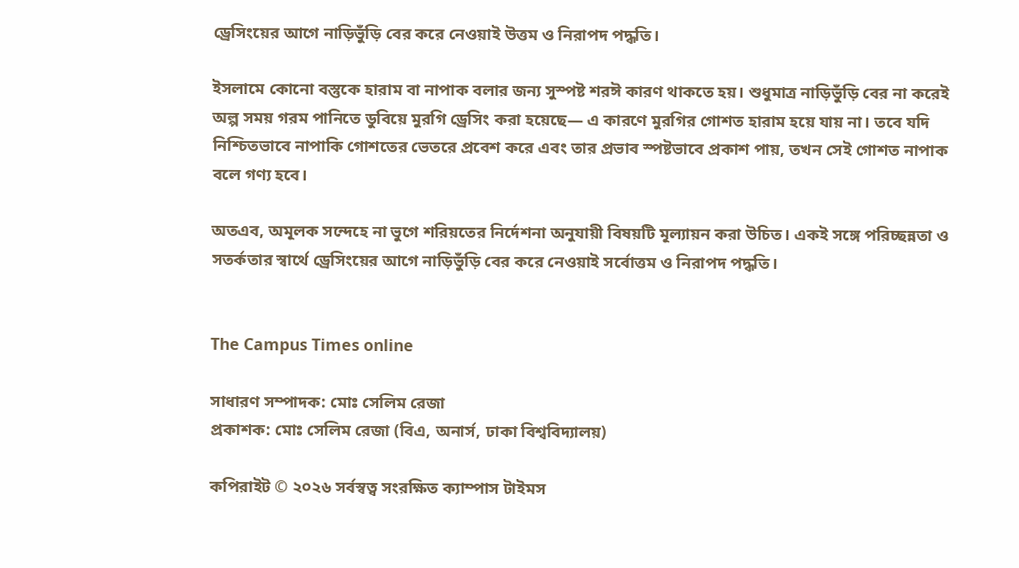ড্রেসিংয়ের আগে নাড়িভুঁড়ি বের করে নেওয়াই উত্তম ও নিরাপদ পদ্ধতি।

ইসলামে কোনো বস্তুকে হারাম বা নাপাক বলার জন্য সুস্পষ্ট শরঈ কারণ থাকতে হয়। শুধুমাত্র নাড়িভুঁড়ি বের না করেই অল্প সময় গরম পানিতে ডুবিয়ে মুরগি ড্রেসিং করা হয়েছে— এ কারণে মুরগির গোশত হারাম হয়ে যায় না। তবে যদি নিশ্চিতভাবে নাপাকি গোশতের ভেতরে প্রবেশ করে এবং তার প্রভাব স্পষ্টভাবে প্রকাশ পায়, তখন সেই গোশত নাপাক বলে গণ্য হবে।

অতএব, অমূলক সন্দেহে না ভুগে শরিয়তের নির্দেশনা অনুযায়ী বিষয়টি মূল্যায়ন করা উচিত। একই সঙ্গে পরিচ্ছন্নতা ও সতর্কতার স্বার্থে ড্রেসিংয়ের আগে নাড়িভুঁড়ি বের করে নেওয়াই সর্বোত্তম ও নিরাপদ পদ্ধতি।


The Campus Times online

সাধারণ সম্পাদক: মোঃ সেলিম রেজা
প্রকাশক: মোঃ সেলিম রেজা (বিএ, অনার্স, ঢাকা বিশ্ববিদ্যালয়)

কপিরাইট © ২০২৬ সর্বস্বত্ব সংরক্ষিত ক্যাম্পাস টাইমস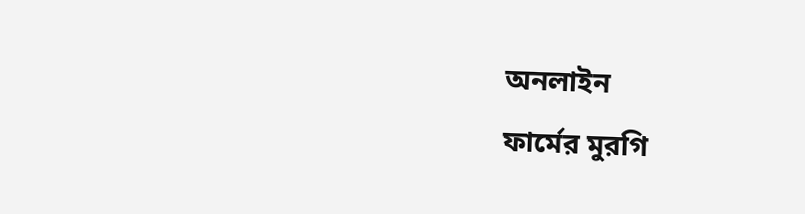অনলাইন
ফার্মের মুরগি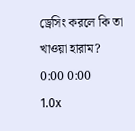ড্রেসিং করলে কি তা খাওয়া হারাম?
0:00 0:00
1.0x